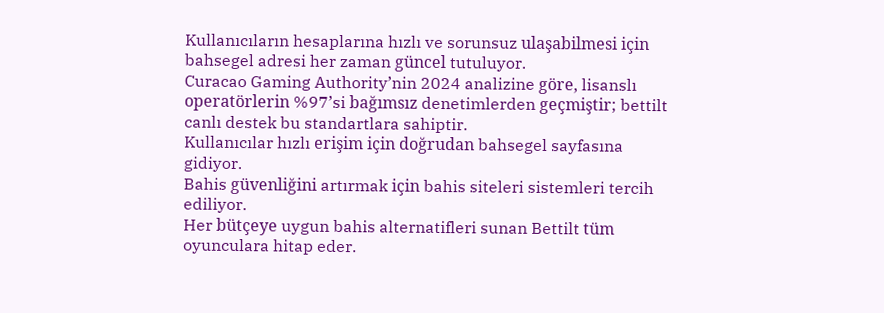Kullanıcıların hesaplarına hızlı ve sorunsuz ulaşabilmesi için bahsegel adresi her zaman güncel tutuluyor.
Curacao Gaming Authority’nin 2024 analizine göre, lisanslı operatörlerin %97’si bağımsız denetimlerden geçmiştir; bettilt canlı destek bu standartlara sahiptir.
Kullanıcılar hızlı erişim için doğrudan bahsegel sayfasına gidiyor.
Bahis güvenliğini artırmak için bahis siteleri sistemleri tercih ediliyor.
Her bütçeye uygun bahis alternatifleri sunan Bettilt tüm oyunculara hitap eder.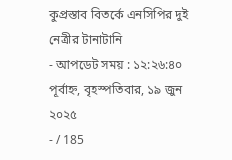কুপ্রস্তাব বিতর্কে এনসিপির দুই নেত্রীর টানাটানি
- আপডেট সময় : ১২:২৬:৪০ পূর্বাহ্ন, বৃহস্পতিবার, ১৯ জুন ২০২৫
- / 185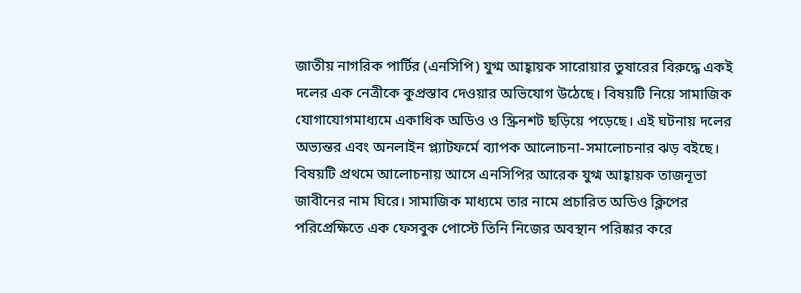জাতীয় নাগরিক পার্টির (এনসিপি) যুগ্ম আহ্বায়ক সারোয়ার তুষারের বিরুদ্ধে একই দলের এক নেত্রীকে কুপ্রস্তাব দেওয়ার অভিযোগ উঠেছে। বিষয়টি নিয়ে সামাজিক যোগাযোগমাধ্যমে একাধিক অডিও ও স্ক্রিনশট ছড়িয়ে পড়েছে। এই ঘটনায় দলের অভ্যন্তর এবং অনলাইন প্ল্যাটফর্মে ব্যাপক আলোচনা-সমালোচনার ঝড় বইছে।
বিষয়টি প্রথমে আলোচনায় আসে এনসিপির আরেক যুগ্ম আহ্বায়ক তাজনূভা জাবীনের নাম ঘিরে। সামাজিক মাধ্যমে তার নামে প্রচারিত অডিও ক্লিপের পরিপ্রেক্ষিতে এক ফেসবুক পোস্টে তিনি নিজের অবস্থান পরিষ্কার করে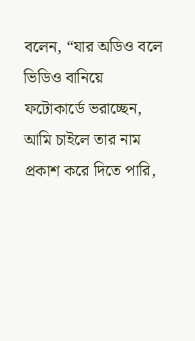বলেন, “যার অডিও বলে ভিডিও বানিয়ে ফটোকার্ডে ভরাচ্ছেন, আমি চাইলে তার নাম প্রকাশ করে দিতে পারি,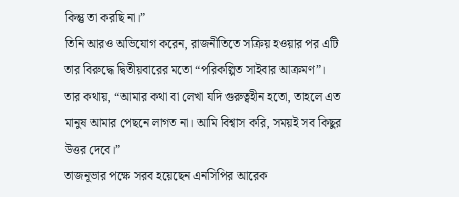কিন্তু তা করছি না।”
তিনি আরও অভিযোগ করেন, রাজনীতিতে সক্রিয় হওয়ার পর এটি তার বিরুদ্ধে দ্বিতীয়বারের মতো “পরিকল্পিত সাইবার আক্রমণ”। তার কথায়, “আমার কথা বা লেখা যদি গুরুত্বহীন হতো, তাহলে এত মানুষ আমার পেছনে লাগত না। আমি বিশ্বাস করি, সময়ই সব কিছুর উত্তর দেবে।”
তাজনূভার পক্ষে সরব হয়েছেন এনসিপির আরেক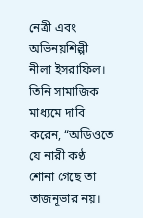নেত্রী এবং অভিনয়শিল্পী নীলা ইসরাফিল। তিনি সামাজিক মাধ্যমে দাবি করেন, “অডিওতে যে নারী কণ্ঠ শোনা গেছে তা তাজনূভার নয়।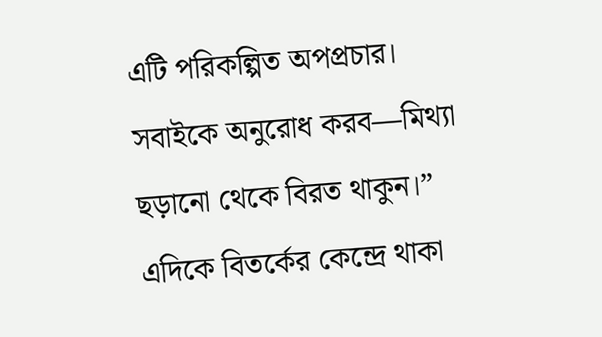এটি পরিকল্পিত অপপ্রচার। সবাইকে অনুরোধ করব—মিথ্যা ছড়ানো থেকে বিরত থাকুন।”
এদিকে বিতর্কের কেন্দ্রে থাকা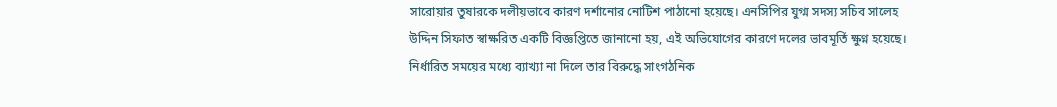সারোয়ার তুষারকে দলীয়ভাবে কারণ দর্শানোর নোটিশ পাঠানো হয়েছে। এনসিপির যুগ্ম সদস্য সচিব সালেহ উদ্দিন সিফাত স্বাক্ষরিত একটি বিজ্ঞপ্তিতে জানানো হয়, এই অভিযোগের কারণে দলের ভাবমূর্তি ক্ষুণ্ন হয়েছে। নির্ধারিত সময়ের মধ্যে ব্যাখ্যা না দিলে তার বিরুদ্ধে সাংগঠনিক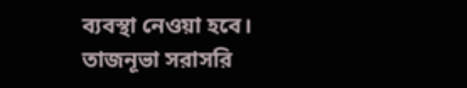ব্যবস্থা নেওয়া হবে।
তাজনূভা সরাসরি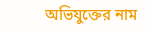অভিযুক্তের নাম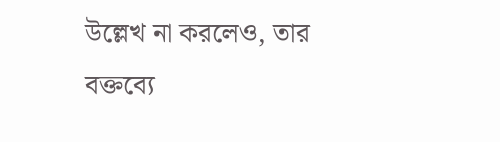উল্লেখ না করলেও, তার বক্তব্যে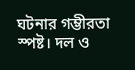ঘটনার গম্ভীরতা স্পষ্ট। দল ও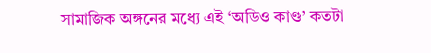সামাজিক অঙ্গনের মধ্যে এই ‘অডিও কাণ্ড’ কতটা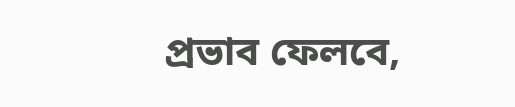প্রভাব ফেলবে,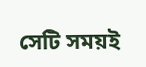সেটি সময়ই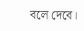বলে দেবে।